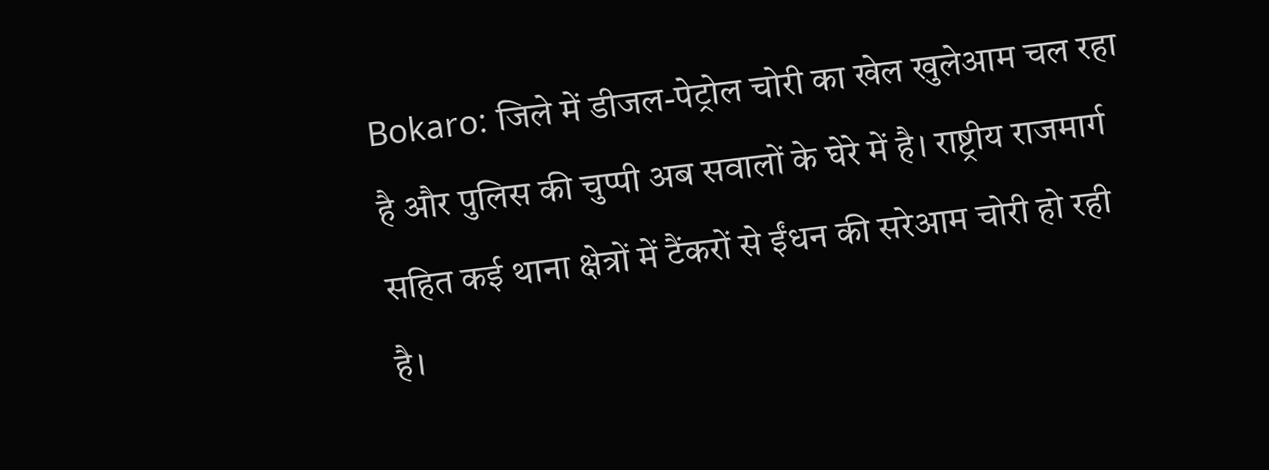Bokaro: जिले में डीजल-पेट्रोल चोरी का खेल खुलेआम चल रहा है और पुलिस की चुप्पी अब सवालों के घेरे में है। राष्ट्रीय राजमार्ग सहित कई थाना क्षेत्रों में टैंकरों से ईंधन की सरेआम चोरी हो रही है।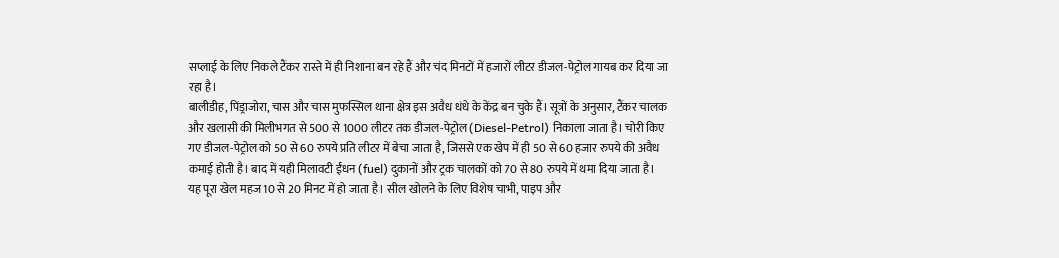सप्लाई के लिए निकले टैंकर रास्ते में ही निशाना बन रहे हैं और चंद मिनटों में हजारों लीटर डीजल-पेट्रोल गायब कर दिया जा रहा है।
बालीडीह, पिंड्राजोरा, चास और चास मुफस्सिल थाना क्षेत्र इस अवैध धंधे के केंद्र बन चुके हैं। सूत्रों के अनुसार, टैंकर चालक और खलासी की मिलीभगत से 500 से 1000 लीटर तक डीजल-पेट्रोल (Diesel-Petrol) निकाला जाता है। चोरी किए गए डीजल-पेट्रोल को 50 से 60 रुपये प्रति लीटर में बेचा जाता है, जिससे एक खेप में ही 50 से 60 हजार रुपये की अवैध कमाई होती है। बाद में यही मिलावटी ईंधन (fuel) दुकानों और ट्रक चालकों को 70 से 80 रुपये में थमा दिया जाता है।
यह पूरा खेल महज 10 से 20 मिनट में हो जाता है। सील खोलने के लिए विशेष चाभी, पाइप और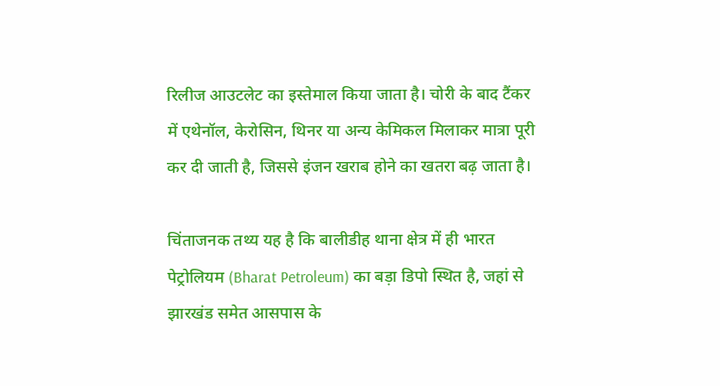रिलीज आउटलेट का इस्तेमाल किया जाता है। चोरी के बाद टैंकर में एथेनॉल, केरोसिन, थिनर या अन्य केमिकल मिलाकर मात्रा पूरी कर दी जाती है, जिससे इंजन खराब होने का खतरा बढ़ जाता है।

चिंताजनक तथ्य यह है कि बालीडीह थाना क्षेत्र में ही भारत पेट्रोलियम (Bharat Petroleum) का बड़ा डिपो स्थित है, जहां से झारखंड समेत आसपास के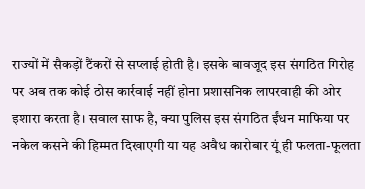राज्यों में सैकड़ों टैंकरों से सप्लाई होती है। इसके बावजूद इस संगठित गिरोह पर अब तक कोई ठोस कार्रवाई नहीं होना प्रशासनिक लापरवाही की ओर इशारा करता है। सवाल साफ है, क्या पुलिस इस संगठित ईंधन माफिया पर नकेल कसने की हिम्मत दिखाएगी या यह अवैध कारोबार यूं ही फलता-फूलता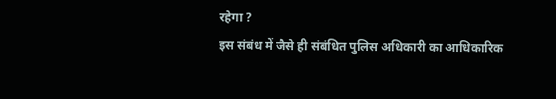रहेगा ?
इस संबंध में जैसे ही संबंधित पुलिस अधिकारी का आधिकारिक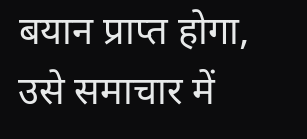बयान प्राप्त होगा, उसे समाचार में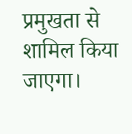प्रमुखता से शामिल किया जाएगा।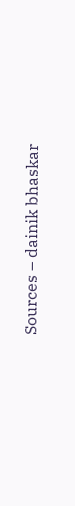Sources – dainik bhaskar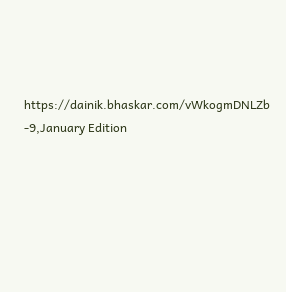https://dainik.bhaskar.com/vWkogmDNLZb -9,January Edition